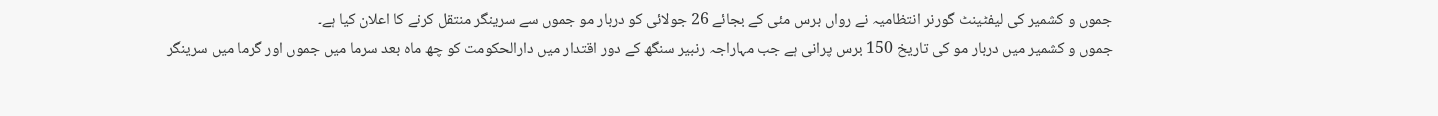جموں و کشمیر کی لیفٹینٹ گورنر انتظامیہ نے رواں برس مئی کے بجائے 26 جولائی کو دربار مو جموں سے سرینگر منتقل کرنے کا اعلان کیا ہے۔
جموں و کشمیر میں دربار مو کی تاریخ 150 برس پرانی ہے جب مہاراجہ رنبیر سنگھ کے دور اقتدار میں دارالحکومت کو چھ ماہ بعد سرما میں جموں اور گرما میں سرینگر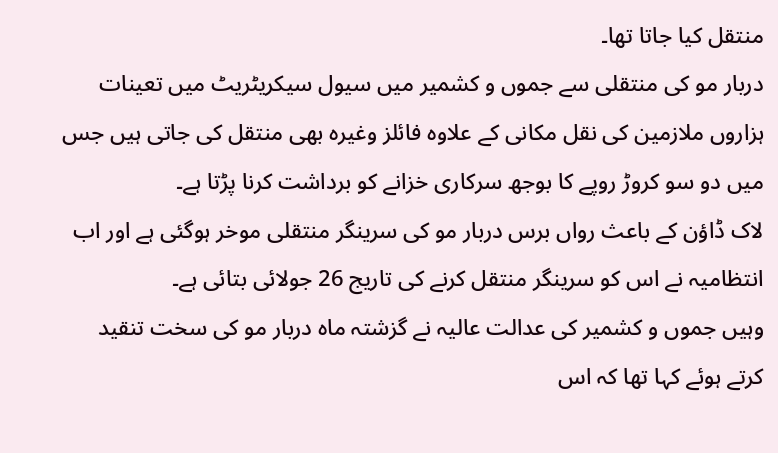منتقل کیا جاتا تھا۔
دربار مو کی منتقلی سے جموں و کشمیر میں سیول سیکریٹریٹ میں تعینات ہزاروں ملازمین کی نقل مکانی کے علاوہ فائلز وغیرہ بھی منتقل کی جاتی ہیں جس میں دو سو کروڑ روپے کا بوجھ سرکاری خزانے کو برداشت کرنا پڑتا ہے۔
لاک ڈاؤن کے باعث رواں برس دربار مو کی سرینگر منتقلی موخر ہوگئی ہے اور اب انتظامیہ نے اس کو سرینگر منتقل کرنے کی تاریج 26 جولائی بتائی ہے۔
وہیں جموں و کشمیر کی عدالت عالیہ نے گزشتہ ماہ دربار مو کی سخت تنقید کرتے ہوئے کہا تھا کہ اس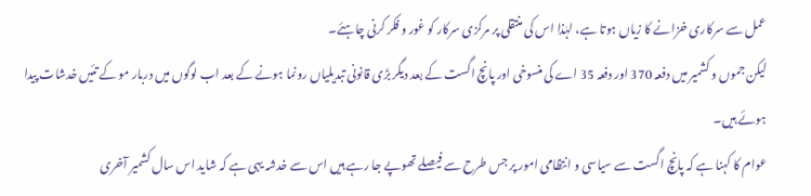عمل سے سرکاری خزانے کا زیاں ہوتا ہے، لہٰذا اس کی منتقلی پر مرکزی سرکار کو غور و فکر کرنی چاہئے۔
لیکن جموں و کشمیر میں دفعہ 370 اور دفعہ 35 اے کی منسوخی اور پانچ اگست کے بعد دیگر بڑی قانونی تبدیلیاں رونما ہونے کے بعد اب لوگوں میں دربار مو کے تئیں خدشات پیدا ہوئے ہیں۔
عوام کا کہنا ہے کہ پانچ اگست سے سیاسی و انتظامی امور پر جس طرح سے فیصلے تھوپے جا رہے ہیں اس سے خدشہ یہی ہے کہ شاید اس سال کشمیر آخری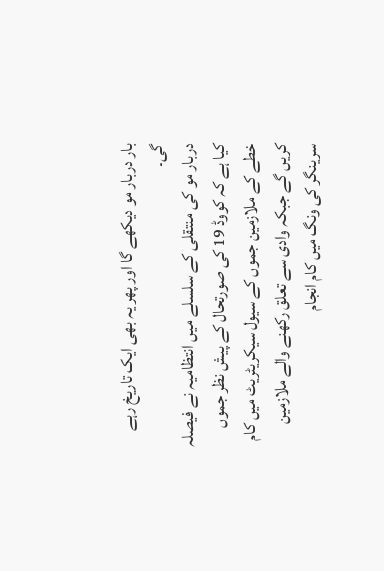بار دربار مو دیکھے گا اور پھر یہ بھی ایک تاریخ رہے گی۔
دربار مو کی منتقلی کے سلسلے میں انتظامیہ نے فیصلہ کیا ہے کہ کووڈ 19 کی صورتحال کے پیش نظر جموں خطے کے ملازمین جموں کے سیول سیکریٹریٹ میں کام کریں گے جبکہ وادی سے تعلق رکھنے والے ملازمین سرینگر کی ونگ میں کام انجام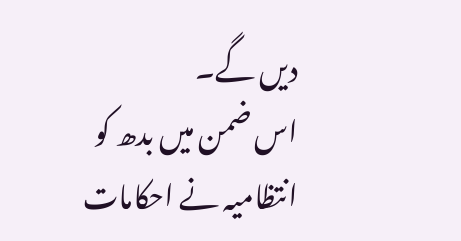دیں گے۔
اس ضمن میں بدھ کو انتظامیہ نے احکامات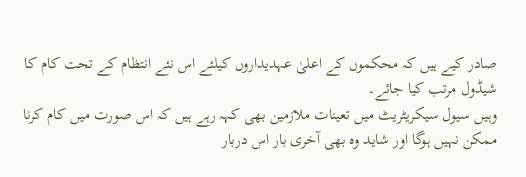صادر کیے ہیں کہ محکموں کے اعلیٰ عہدیداروں کیلئے اس نئے انتظام کے تحت کام کا شیڈول مرتب کیا جائے۔
وہیں سیول سیکریٹریٹ میں تعینات ملازمین بھی کہہ رہے ہیں کہ اس صورت میں کام کرنا ممکن نہیں ہوگا اور شاید وہ بھی آخری بار اس دربار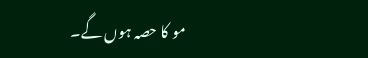مو کا حصہ ہوں گے۔